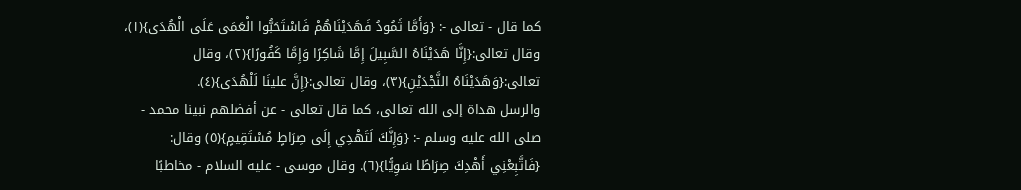كما قال - تعالى -: {وَأَمَّا ثَمُودُ فَهَدَيْنَاهُمْ فَاسْتَحَبُّوا الْعَمَى عَلَى الْهُدَى}(١)، وقال تعالى:{إِنَّا هَدَيْنَاهُ السَّبِيلَ إِمَّا شَاكِرًا وَإِمَّا كَفُورًا}(٢)، وقال تعالى:{وَهَدَيْنَاهُ النَّجْدَيْنِ}(٣)، وقال تعالى:{إِنَّ علينَا لَلْهُدَى}(٤).
والرسل هداة إلى الله تعالى، كما قال تعالى - عن أفضلهم نبينا محمد - صلى الله عليه وسلم -: {وَإِنَّكَ لَتَهْدِي إِلَى صِرَاطٍ مُسْتَقِيمٍ}(٥) وقال: {فَاتَّبِعْنِي أَهْدِكَ صِرَاطًا سَوِيًّا}(٦). وقال موسى - عليه السلام - مخاطبًا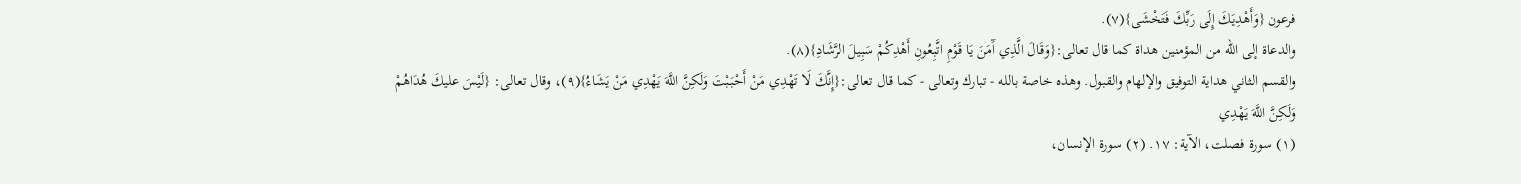فرعون {وَأَهْدِيَكَ إِلَى رَبِّكَ فَتَخْشَى}(٧).
والدعاة إلى الله من المؤمنين هداة كما قال تعالى:{وَقَالَ الَّذِي آَمَنَ يَا قَوْمِ اتَّبِعُونِ أَهْدِكُمْ سَبِيلَ الرَّشَادِ}(٨).
والقسم الثاني هداية التوفيق والإلهام والقبول. وهذه خاصة بالله - تبارك وتعالى - كما قال تعالى:{إِنَّكَ لَا تَهْدِي مَنْ أَحْبَبْتَ وَلَكِنَّ اللَّهَ يَهْدِي مَنْ يَشَاءُ}(٩)، وقال تعالى: {لَيْسَ عليكَ هُدَاهُمْ وَلَكِنَّ اللَّهَ يَهْدِي
(١) سورة فصلت، الآية: ١٧. (٢) سورة الإنسان،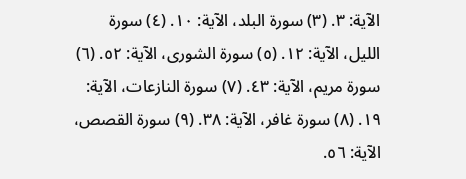الآية: ٣. (٣) سورة البلد، الآية: ١٠. (٤) سورة الليل، الآية: ١٢. (٥) سورة الشورى، الآية: ٥٢. (٦) سورة مريم، الآية: ٤٣. (٧) سورة النازعات، الآية: ١٩. (٨) سورة غافر، الآية: ٣٨. (٩) سورة القصص، الآية: ٥٦.